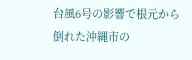台風6号の影響で根元から倒れた沖縄市の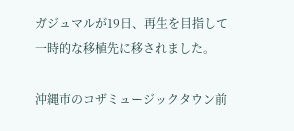ガジュマルが19日、再生を目指して一時的な移植先に移されました。

沖縄市のコザミュージックタウン前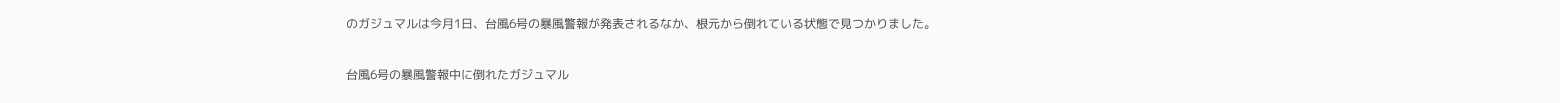のガジュマルは今月1日、台風6号の暴風警報が発表されるなか、根元から倒れている状態で見つかりました。

台風6号の暴風警報中に倒れたガジュマル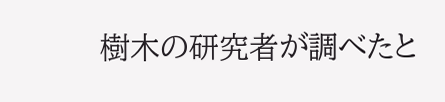樹木の研究者が調べたと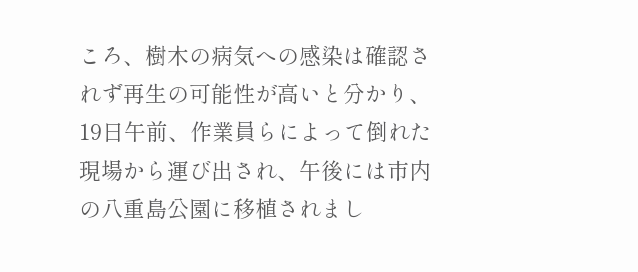ころ、樹木の病気への感染は確認されず再生の可能性が高いと分かり、19日午前、作業員らによって倒れた現場から運び出され、午後には市内の八重島公園に移植されまし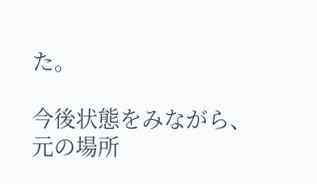た。

今後状態をみながら、元の場所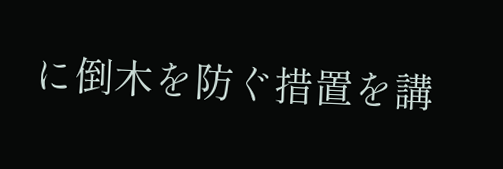に倒木を防ぐ措置を講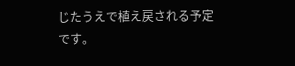じたうえで植え戻される予定です。